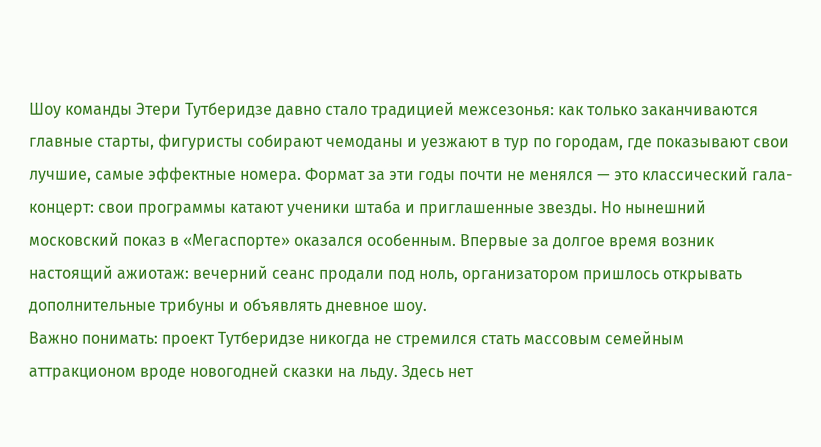Шоу команды Этери Тутберидзе давно стало традицией межсезонья: как только заканчиваются главные старты, фигуристы собирают чемоданы и уезжают в тур по городам, где показывают свои лучшие, самые эффектные номера. Формат за эти годы почти не менялся — это классический гала-концерт: свои программы катают ученики штаба и приглашенные звезды. Но нынешний московский показ в «Мегаспорте» оказался особенным. Впервые за долгое время возник настоящий ажиотаж: вечерний сеанс продали под ноль, организатором пришлось открывать дополнительные трибуны и объявлять дневное шоу.
Важно понимать: проект Тутберидзе никогда не стремился стать массовым семейным аттракционом вроде новогодней сказки на льду. Здесь нет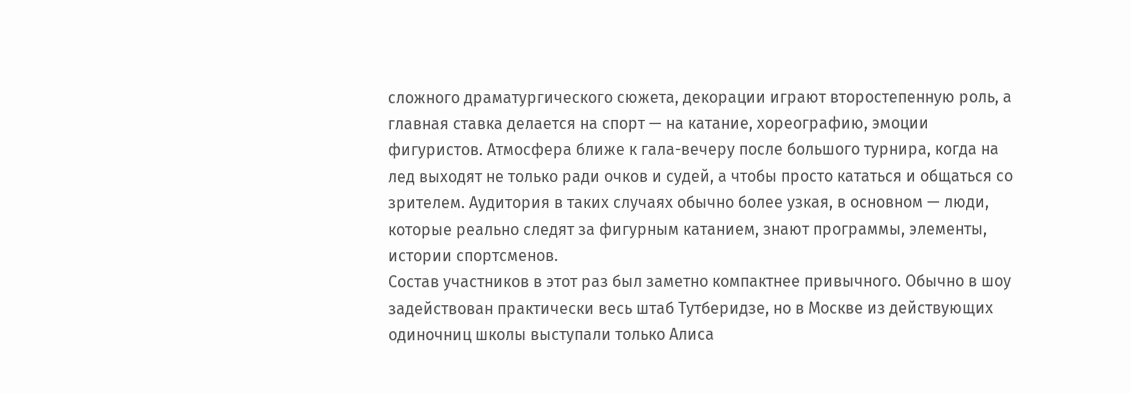сложного драматургического сюжета, декорации играют второстепенную роль, а главная ставка делается на спорт — на катание, хореографию, эмоции фигуристов. Атмосфера ближе к гала-вечеру после большого турнира, когда на лед выходят не только ради очков и судей, а чтобы просто кататься и общаться со зрителем. Аудитория в таких случаях обычно более узкая, в основном — люди, которые реально следят за фигурным катанием, знают программы, элементы, истории спортсменов.
Состав участников в этот раз был заметно компактнее привычного. Обычно в шоу задействован практически весь штаб Тутберидзе, но в Москве из действующих одиночниц школы выступали только Алиса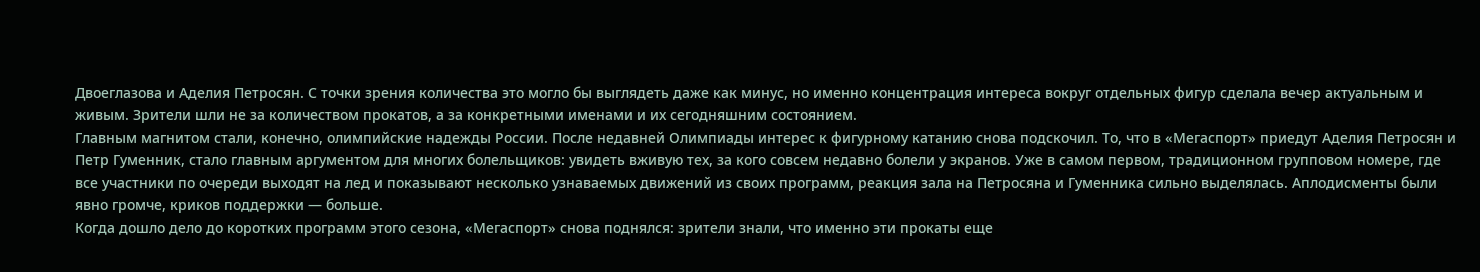Двоеглазова и Аделия Петросян. С точки зрения количества это могло бы выглядеть даже как минус, но именно концентрация интереса вокруг отдельных фигур сделала вечер актуальным и живым. Зрители шли не за количеством прокатов, а за конкретными именами и их сегодняшним состоянием.
Главным магнитом стали, конечно, олимпийские надежды России. После недавней Олимпиады интерес к фигурному катанию снова подскочил. То, что в «Мегаспорт» приедут Аделия Петросян и Петр Гуменник, стало главным аргументом для многих болельщиков: увидеть вживую тех, за кого совсем недавно болели у экранов. Уже в самом первом, традиционном групповом номере, где все участники по очереди выходят на лед и показывают несколько узнаваемых движений из своих программ, реакция зала на Петросяна и Гуменника сильно выделялась. Аплодисменты были явно громче, криков поддержки — больше.
Когда дошло дело до коротких программ этого сезона, «Мегаспорт» снова поднялся: зрители знали, что именно эти прокаты еще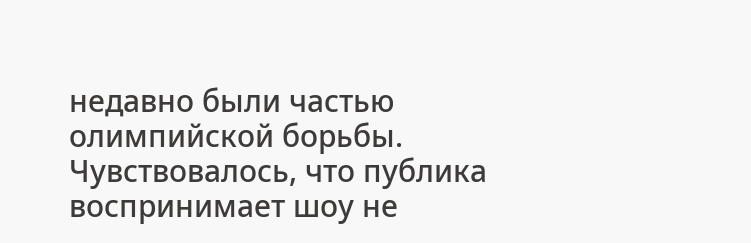недавно были частью олимпийской борьбы. Чувствовалось, что публика воспринимает шоу не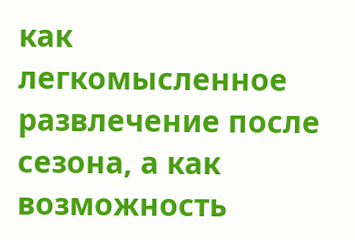как легкомысленное развлечение после сезона, а как возможность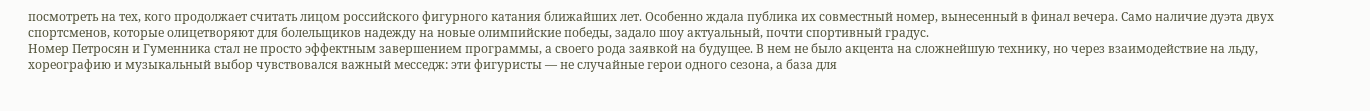посмотреть на тех, кого продолжает считать лицом российского фигурного катания ближайших лет. Особенно ждала публика их совместный номер, вынесенный в финал вечера. Само наличие дуэта двух спортсменов, которые олицетворяют для болельщиков надежду на новые олимпийские победы, задало шоу актуальный, почти спортивный градус.
Номер Петросян и Гуменника стал не просто эффектным завершением программы, а своего рода заявкой на будущее. В нем не было акцента на сложнейшую технику, но через взаимодействие на льду, хореографию и музыкальный выбор чувствовался важный месседж: эти фигуристы — не случайные герои одного сезона, а база для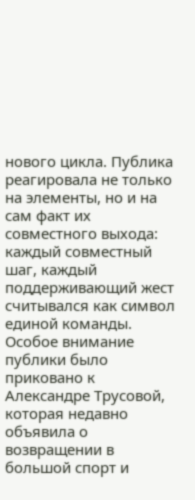нового цикла. Публика реагировала не только на элементы, но и на сам факт их совместного выхода: каждый совместный шаг, каждый поддерживающий жест считывался как символ единой команды.
Особое внимание публики было приковано к Александре Трусовой, которая недавно объявила о возвращении в большой спорт и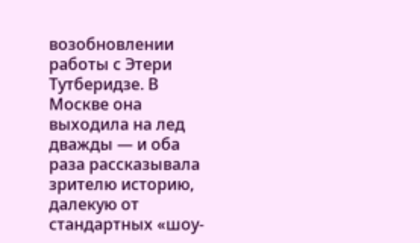возобновлении работы с Этери Тутберидзе. В Москве она выходила на лед дважды — и оба раза рассказывала зрителю историю, далекую от стандартных «шоу-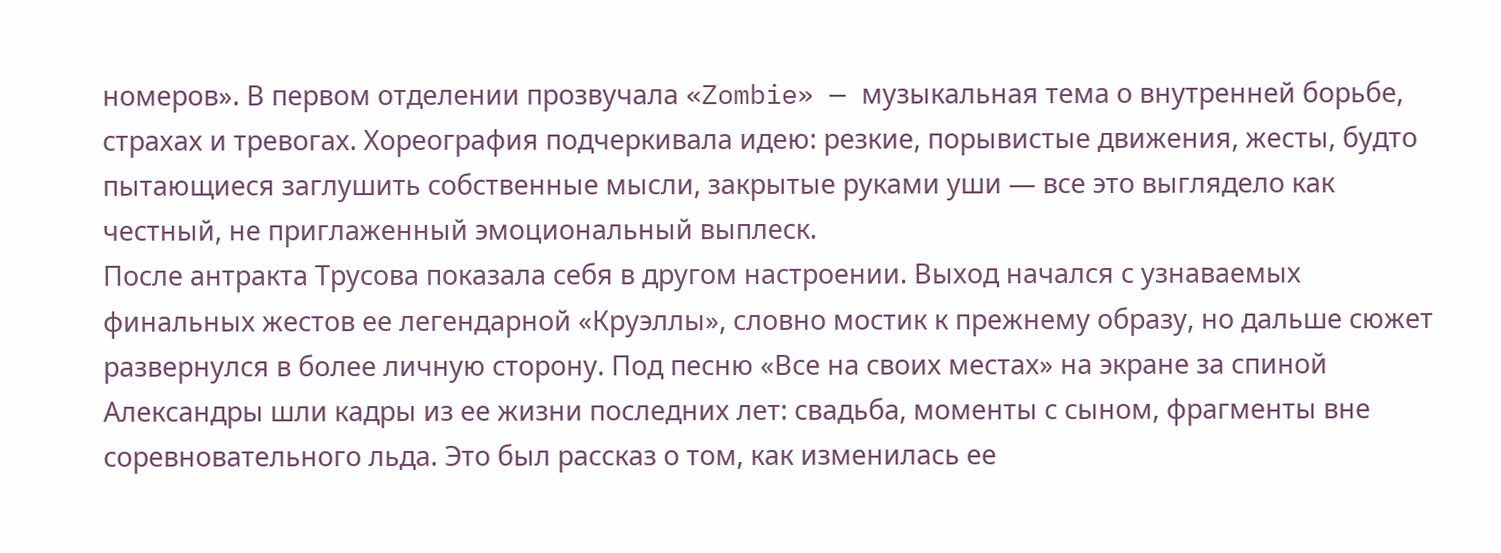номеров». В первом отделении прозвучала «Zombie» — музыкальная тема о внутренней борьбе, страхах и тревогах. Хореография подчеркивала идею: резкие, порывистые движения, жесты, будто пытающиеся заглушить собственные мысли, закрытые руками уши — все это выглядело как честный, не приглаженный эмоциональный выплеск.
После антракта Трусова показала себя в другом настроении. Выход начался с узнаваемых финальных жестов ее легендарной «Круэллы», словно мостик к прежнему образу, но дальше сюжет развернулся в более личную сторону. Под песню «Все на своих местах» на экране за спиной Александры шли кадры из ее жизни последних лет: свадьба, моменты с сыном, фрагменты вне соревновательного льда. Это был рассказ о том, как изменилась ее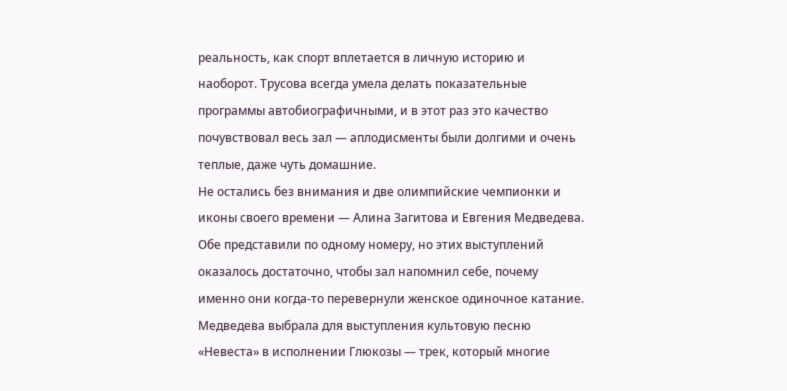реальность, как спорт вплетается в личную историю и наоборот. Трусова всегда умела делать показательные программы автобиографичными, и в этот раз это качество почувствовал весь зал — аплодисменты были долгими и очень теплые, даже чуть домашние.
Не остались без внимания и две олимпийские чемпионки и иконы своего времени — Алина Загитова и Евгения Медведева. Обе представили по одному номеру, но этих выступлений оказалось достаточно, чтобы зал напомнил себе, почему именно они когда-то перевернули женское одиночное катание. Медведева выбрала для выступления культовую песню «Невеста» в исполнении Глюкозы — трек, который многие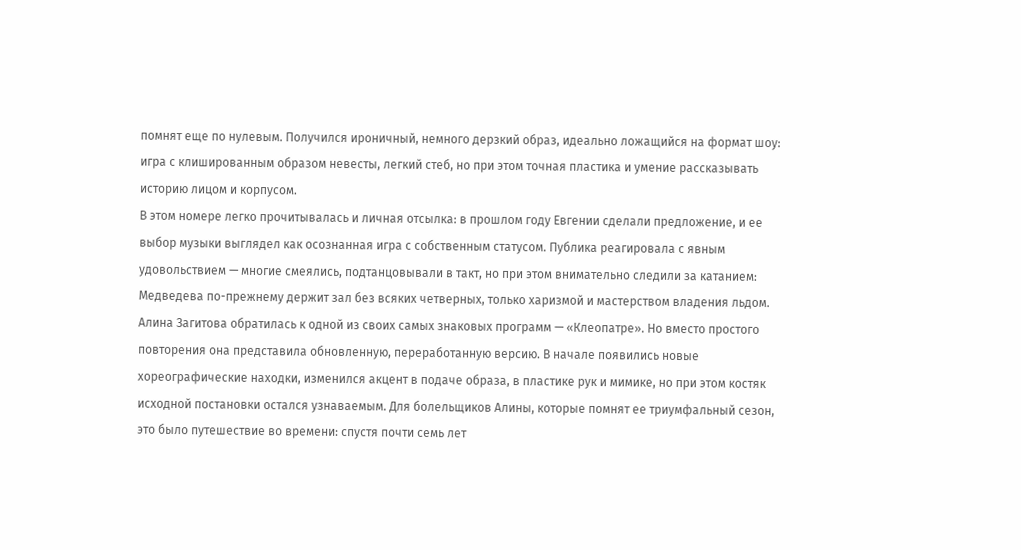помнят еще по нулевым. Получился ироничный, немного дерзкий образ, идеально ложащийся на формат шоу: игра с клишированным образом невесты, легкий стеб, но при этом точная пластика и умение рассказывать историю лицом и корпусом.
В этом номере легко прочитывалась и личная отсылка: в прошлом году Евгении сделали предложение, и ее выбор музыки выглядел как осознанная игра с собственным статусом. Публика реагировала с явным удовольствием — многие смеялись, подтанцовывали в такт, но при этом внимательно следили за катанием: Медведева по-прежнему держит зал без всяких четверных, только харизмой и мастерством владения льдом.
Алина Загитова обратилась к одной из своих самых знаковых программ — «Клеопатре». Но вместо простого повторения она представила обновленную, переработанную версию. В начале появились новые хореографические находки, изменился акцент в подаче образа, в пластике рук и мимике, но при этом костяк исходной постановки остался узнаваемым. Для болельщиков Алины, которые помнят ее триумфальный сезон, это было путешествие во времени: спустя почти семь лет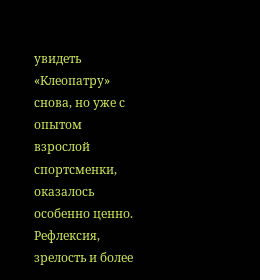увидеть «Клеопатру» снова, но уже с опытом взрослой спортсменки, оказалось особенно ценно. Рефлексия, зрелость и более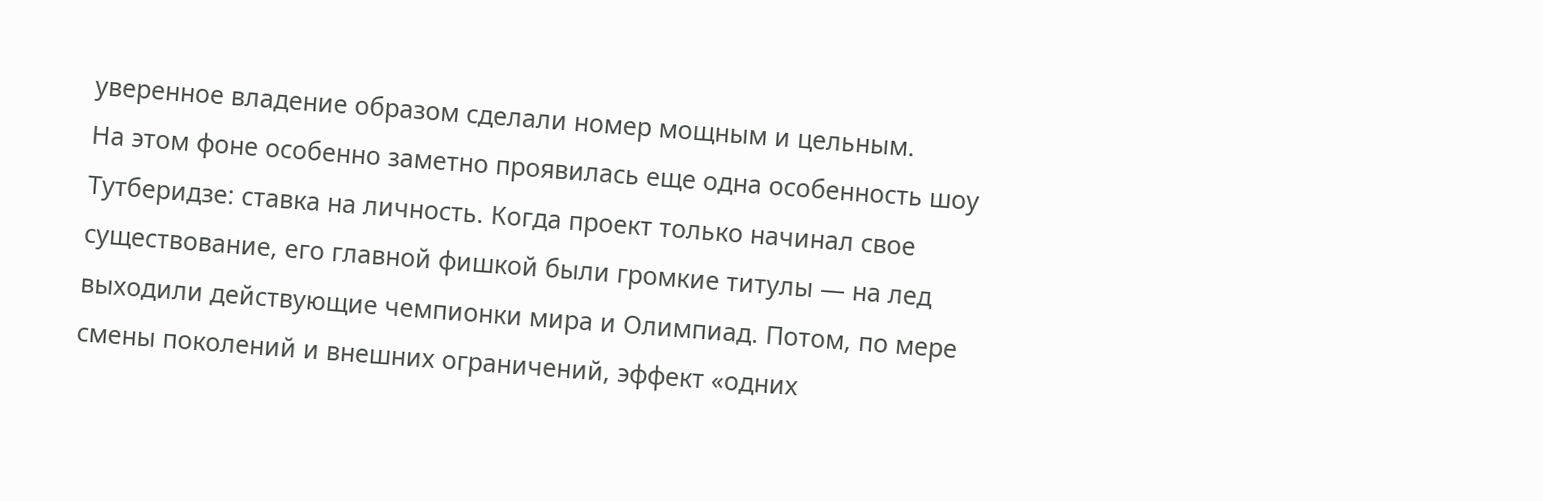уверенное владение образом сделали номер мощным и цельным.
На этом фоне особенно заметно проявилась еще одна особенность шоу Тутберидзе: ставка на личность. Когда проект только начинал свое существование, его главной фишкой были громкие титулы — на лед выходили действующие чемпионки мира и Олимпиад. Потом, по мере смены поколений и внешних ограничений, эффект «одних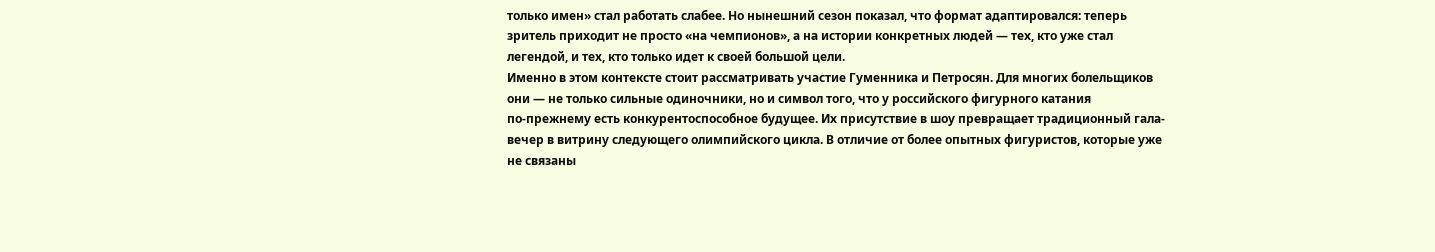только имен» стал работать слабее. Но нынешний сезон показал, что формат адаптировался: теперь зритель приходит не просто «на чемпионов», а на истории конкретных людей — тех, кто уже стал легендой, и тех, кто только идет к своей большой цели.
Именно в этом контексте стоит рассматривать участие Гуменника и Петросян. Для многих болельщиков они — не только сильные одиночники, но и символ того, что у российского фигурного катания по‑прежнему есть конкурентоспособное будущее. Их присутствие в шоу превращает традиционный гала-вечер в витрину следующего олимпийского цикла. В отличие от более опытных фигуристов, которые уже не связаны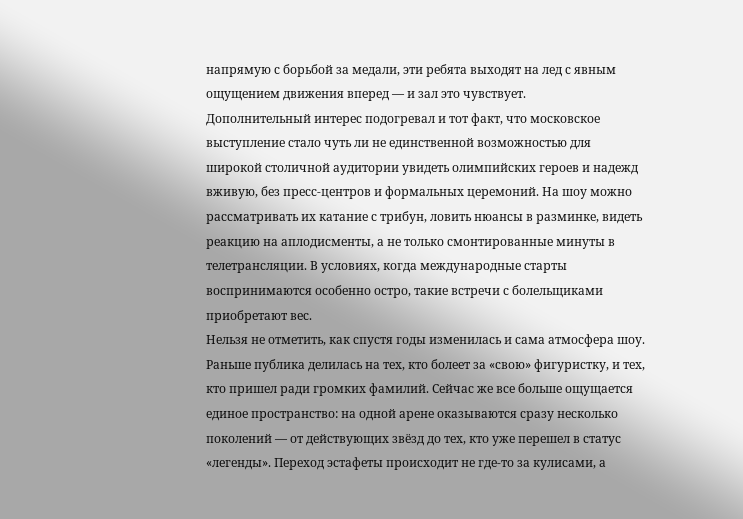напрямую с борьбой за медали, эти ребята выходят на лед с явным ощущением движения вперед — и зал это чувствует.
Дополнительный интерес подогревал и тот факт, что московское выступление стало чуть ли не единственной возможностью для широкой столичной аудитории увидеть олимпийских героев и надежд вживую, без пресс-центров и формальных церемоний. На шоу можно рассматривать их катание с трибун, ловить нюансы в разминке, видеть реакцию на аплодисменты, а не только смонтированные минуты в телетрансляции. В условиях, когда международные старты воспринимаются особенно остро, такие встречи с болельщиками приобретают вес.
Нельзя не отметить, как спустя годы изменилась и сама атмосфера шоу. Раньше публика делилась на тех, кто болеет за «свою» фигуристку, и тех, кто пришел ради громких фамилий. Сейчас же все больше ощущается единое пространство: на одной арене оказываются сразу несколько поколений — от действующих звёзд до тех, кто уже перешел в статус «легенды». Переход эстафеты происходит не где-то за кулисами, а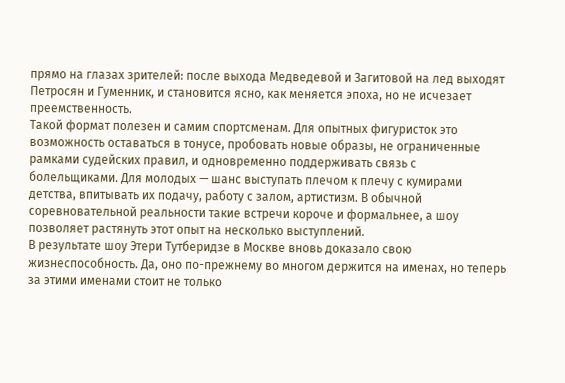прямо на глазах зрителей: после выхода Медведевой и Загитовой на лед выходят Петросян и Гуменник, и становится ясно, как меняется эпоха, но не исчезает преемственность.
Такой формат полезен и самим спортсменам. Для опытных фигуристок это возможность оставаться в тонусе, пробовать новые образы, не ограниченные рамками судейских правил, и одновременно поддерживать связь с болельщиками. Для молодых — шанс выступать плечом к плечу с кумирами детства, впитывать их подачу, работу с залом, артистизм. В обычной соревновательной реальности такие встречи короче и формальнее, а шоу позволяет растянуть этот опыт на несколько выступлений.
В результате шоу Этери Тутберидзе в Москве вновь доказало свою жизнеспособность. Да, оно по-прежнему во многом держится на именах, но теперь за этими именами стоит не только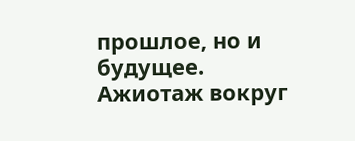прошлое, но и будущее. Ажиотаж вокруг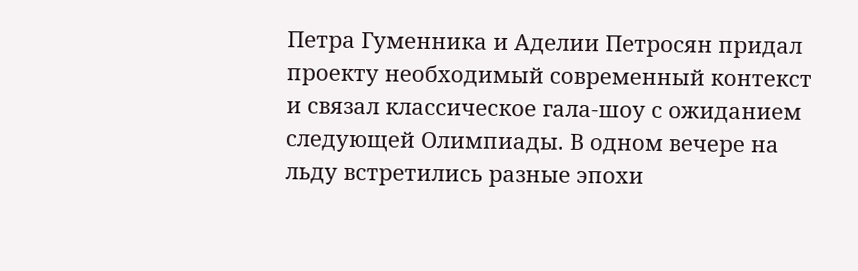Петра Гуменника и Аделии Петросян придал проекту необходимый современный контекст и связал классическое гала-шоу с ожиданием следующей Олимпиады. В одном вечере на льду встретились разные эпохи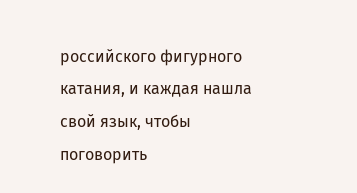российского фигурного катания, и каждая нашла свой язык, чтобы поговорить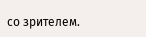со зрителем.